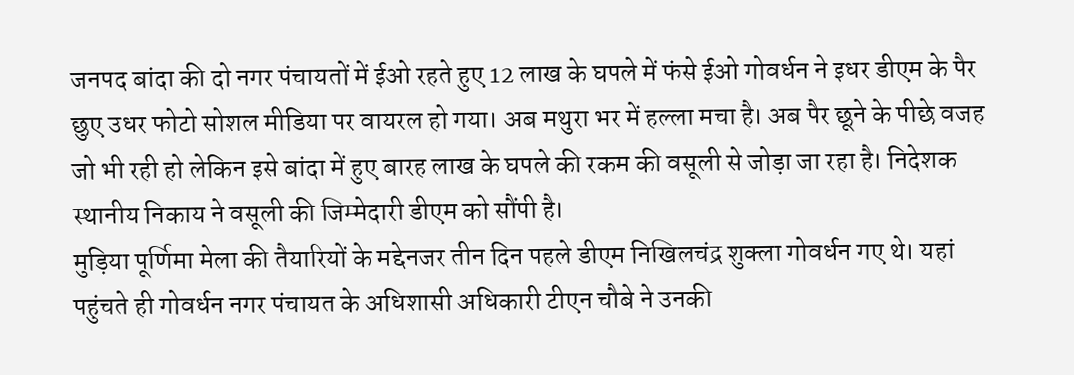जनपद बांदा की दो नगर पंचायतों में ईओ रहते हुए 12 लाख के घपले में फंसे ईओ गोवर्धन ने इधर डीएम के पैर छुए उधर फोटो सोशल मीडिया पर वायरल हो गया। अब मथुरा भर में हल्ला मचा है। अब पैर छूने के पीछे वजह जो भी रही हो लेकिन इसे बांदा में हुए बारह लाख के घपले की रकम की वसूली से जोड़ा जा रहा है। निदेशक स्थानीय निकाय ने वसूली की जिम्मेदारी डीएम को सौंपी है।
मुड़िया पूर्णिमा मेला की तैयारियों के मद्देनजर तीन दिन पहले डीएम निखिलचंद्र शुक्ला गोवर्धन गए थे। यहां पहुंचते ही गोवर्धन नगर पंचायत के अधिशासी अधिकारी टीएन चौबे ने उनकी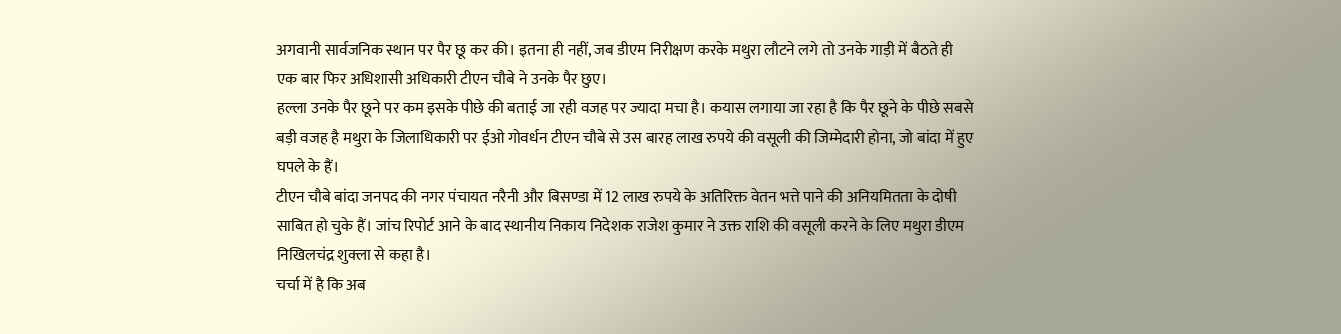अगवानी सार्वजनिक स्थान पर पैर छू कर की। इतना ही नहीं, जब डीएम निरीक्षण करके मथुरा लौटने लगे तो उनके गाड़ी में बैठते ही एक बार फिर अधिशासी अधिकारी टीएन चौबे ने उनके पैर छुए।
हल्ला उनके पैर छूने पर कम इसके पीछे की बताई जा रही वजह पर ज्यादा मचा है। कयास लगाया जा रहा है कि पैर छूने के पीछे सबसे बड़ी वजह है मथुरा के जिलाधिकारी पर ईओ गोवर्धन टीएन चौबे से उस बारह लाख रुपये की वसूली की जिम्मेदारी होना, जो बांदा में हुए घपले के हैं।
टीएन चौबे बांदा जनपद की नगर पंचायत नरैनी और बिसण्डा में 12 लाख रुपये के अतिरिक्त वेतन भत्ते पाने की अनियमितता के दोषी साबित हो चुके हैं। जांच रिपोर्ट आने के बाद स्थानीय निकाय निदेशक राजेश कुमार ने उक्त राशि की वसूली करने के लिए मथुरा डीएम निखिलचंद्र शुक्ला से कहा है।
चर्चा में है कि अब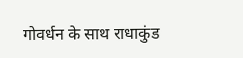गोवर्धन के साथ राधाकुंड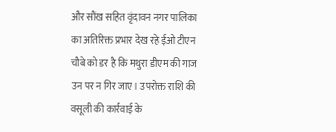और सौंख सहित वृंदावन नगर पालिका का अतिरिक्त प्रभार देख रहे ईओ टीएन चौबे को डर है कि मथुरा डीएम की गाज उन पर न गिर जाए। उपरोक्त राशि की वसूली की कार्रवाई के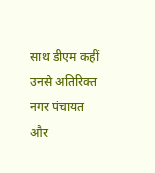साथ डीएम कहीं उनसे अतिरिक्त नगर पंचायत और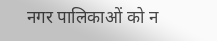नगर पालिकाओं को न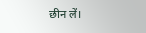छीन लें।